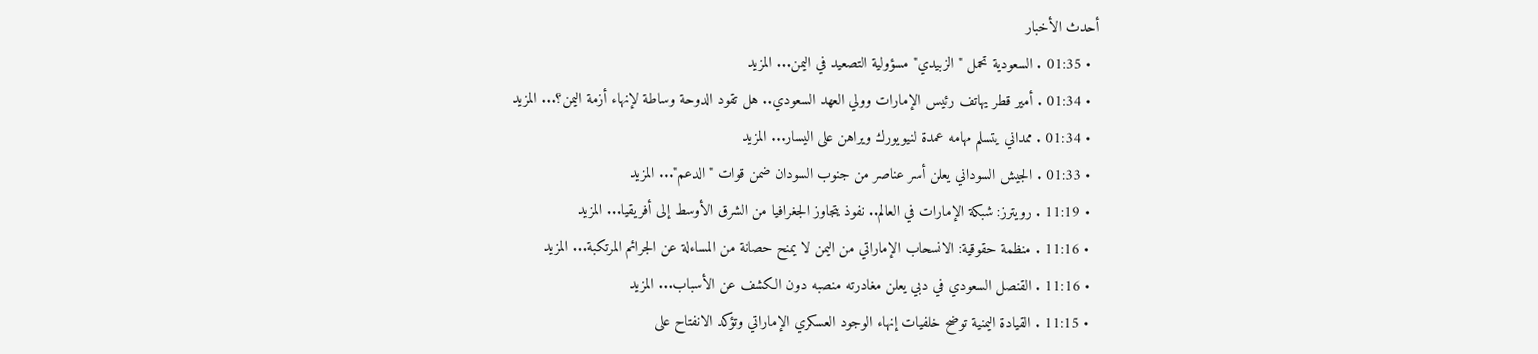أحدث الأخبار
  • 01:35 . السعودية تحمل "الزبيدي" مسؤولية التصعيد في اليمن... المزيد
  • 01:34 . أمير قطر يهاتف رئيس الإمارات وولي العهد السعودي.. هل تقود الدوحة وساطة لإنهاء أزمة اليمن؟... المزيد
  • 01:34 . ممداني يتسلم مهامه عمدة لنيويورك ويراهن على اليسار... المزيد
  • 01:33 . الجيش السوداني يعلن أسر عناصر من جنوب السودان ضمن قوات "الدعم"... المزيد
  • 11:19 . رويترز: شبكة الإمارات في العالم.. نفوذ يتجاوز الجغرافيا من الشرق الأوسط إلى أفريقيا... المزيد
  • 11:16 . منظمة حقوقية: الانسحاب الإماراتي من اليمن لا يمنح حصانة من المساءلة عن الجرائم المرتكبة... المزيد
  • 11:16 . القنصل السعودي في دبي يعلن مغادرته منصبه دون الكشف عن الأسباب... المزيد
  • 11:15 . القيادة اليمنية توضح خلفيات إنهاء الوجود العسكري الإماراتي وتؤكد الانفتاح على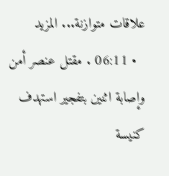علاقات متوازنة... المزيد
  • 06:11 . مقتل عنصر أمن وإصابة اثنين بتفجير استهدف كنيسة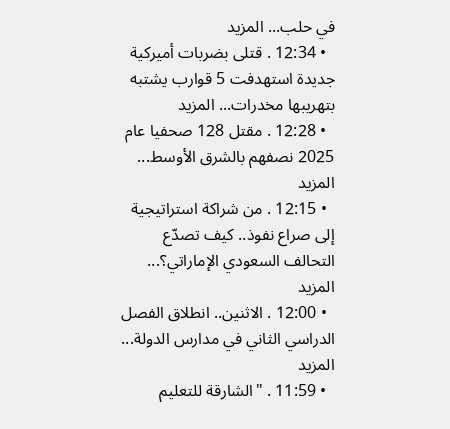في حلب... المزيد
  • 12:34 . قتلى بضربات أميركية جديدة استهدفت 5 قوارب يشتبه بتهريبها مخدرات... المزيد
  • 12:28 . مقتل 128 صحفيا عام 2025 نصفهم بالشرق الأوسط... المزيد
  • 12:15 . من شراكة استراتيجية إلى صراع نفوذ.. كيف تصدّع التحالف السعودي الإماراتي؟... المزيد
  • 12:00 . الاثنين.. انطلاق الفصل الدراسي الثاني في مدارس الدولة... المزيد
  • 11:59 . "الشارقة للتعليم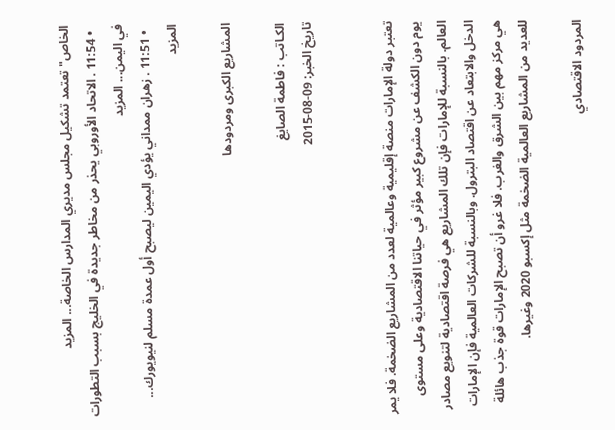الخاص" تعتمد تشكيل مجلس مديري المدارس الخاصة... المزيد
  • 11:54 . الاتحاد الأوروبي يحذر من مخاطر جديدة في الخليج بسبب التطورات في اليمن... المزيد
  • 11:51 . زهران ممداني يؤدي اليمين ليصبح أول عمدة مسلم لنيويورك... المزيد

المشاريع الكبرى ومردودها

الكـاتب : فاطمة الصايغ
تاريخ الخبر: 09-08-2015


تعتبر دولة الإمارات منصة إقليمية وعالمية لعدد من المشاريع الضخمة. فلا يمر يوم دون الكشف عن مشروع كبير مؤثر في حياتنا الاقتصادية وعلى مستوى العالم. بالنسبة للإمارات فإن تلك المشاريع هي فرصة اقتصادية لتنويع مصادر الدخل والابتعاد عن اقتصاد البترول. وبالنسبة للشركات العالمية فإن الإمارات هي مركز مهم بين الشرق والغرب. فلا غرو أن تصبح الإمارات قوة جذب هائلة للعديد من المشاريع العالمية الضخمة مثل إكسبو 2020 وغيرها.

المردود الاقتصادي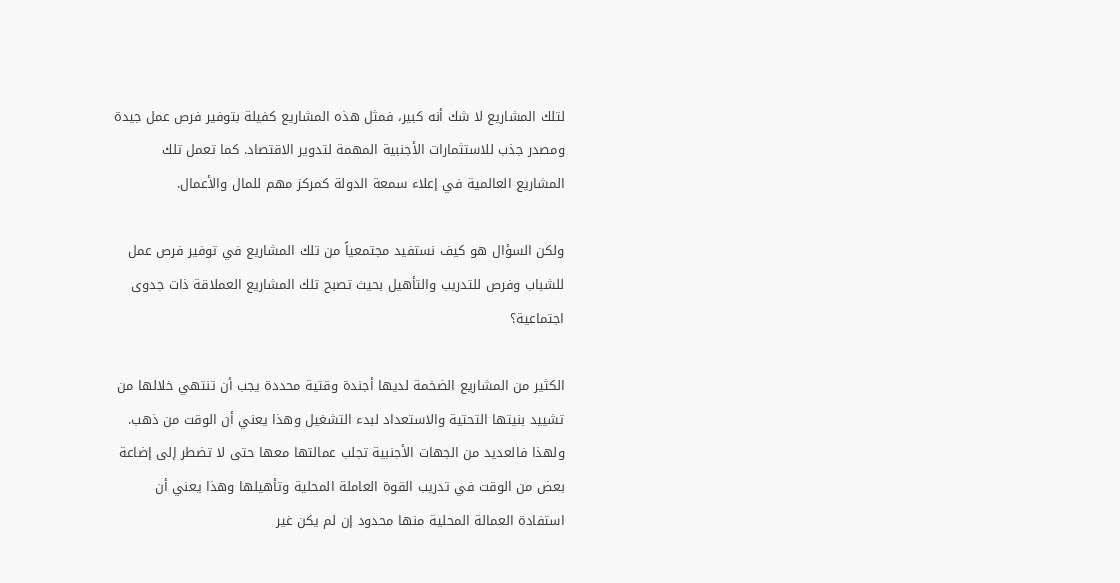لتلك المشاريع لا شك أنه كبير، فمثل هذه المشاريع كفيلة بتوفير فرص عمل جيدة ومصدر جذب للاستثمارات الأجنبية المهمة لتدوير الاقتصاد. كما تعمل تلك المشاريع العالمية في إعلاء سمعة الدولة كمركز مهم للمال والأعمال.

ولكن السؤال هو كيف نستفيد مجتمعياً من تلك المشاريع في توفير فرص عمل للشباب وفرص للتدريب والتأهيل بحيث تصبح تلك المشاريع العملاقة ذات جدوى اجتماعية؟

الكثير من المشاريع الضخمة لديها أجندة وقتية محددة يجب أن تنتهي خلالها من تشييد بنيتها التحتية والاستعداد لبدء التشغيل وهذا يعني أن الوقت من ذهب. ولهذا فالعديد من الجهات الأجنبية تجلب عمالتها معها حتى لا تضطر إلى إضاعة بعض من الوقت في تدريب القوة العاملة المحلية وتأهيلها وهذا يعني أن استفادة العمالة المحلية منها محدود إن لم يكن غير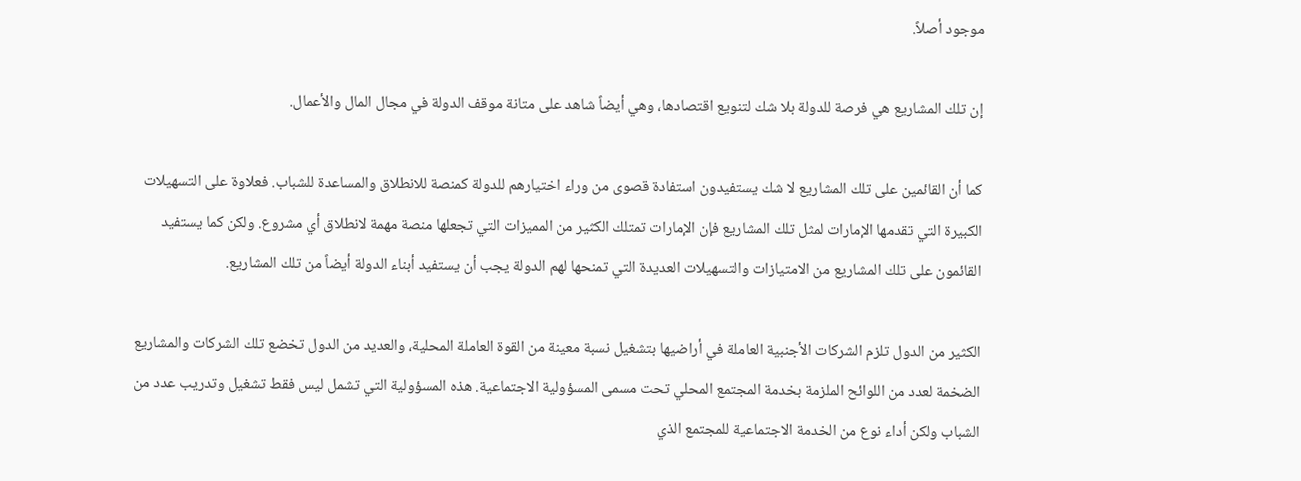موجود أصلاً.

إن تلك المشاريع هي فرصة للدولة بلا شك لتنويع اقتصادها، وهي أيضاً شاهد على متانة موقف الدولة في مجال المال والأعمال.

كما أن القائمين على تلك المشاريع لا شك يستفيدون استفادة قصوى من وراء اختيارهم للدولة كمنصة للانطلاق والمساعدة للشباب. فعلاوة على التسهيلات الكبيرة التي تقدمها الإمارات لمثل تلك المشاريع فإن الإمارات تمتلك الكثير من المميزات التي تجعلها منصة مهمة لانطلاق أي مشروع. ولكن كما يستفيد القائمون على تلك المشاريع من الامتيازات والتسهيلات العديدة التي تمنحها لهم الدولة يجب أن يستفيد أبناء الدولة أيضاً من تلك المشاريع.

الكثير من الدول تلزم الشركات الأجنبية العاملة في أراضيها بتشغيل نسبة معينة من القوة العاملة المحلية، والعديد من الدول تخضع تلك الشركات والمشاريع الضخمة لعدد من اللوائح الملزمة بخدمة المجتمع المحلي تحت مسمى المسؤولية الاجتماعية. هذه المسؤولية التي تشمل ليس فقط تشغيل وتدريب عدد من الشباب ولكن أداء نوع من الخدمة الاجتماعية للمجتمع الذي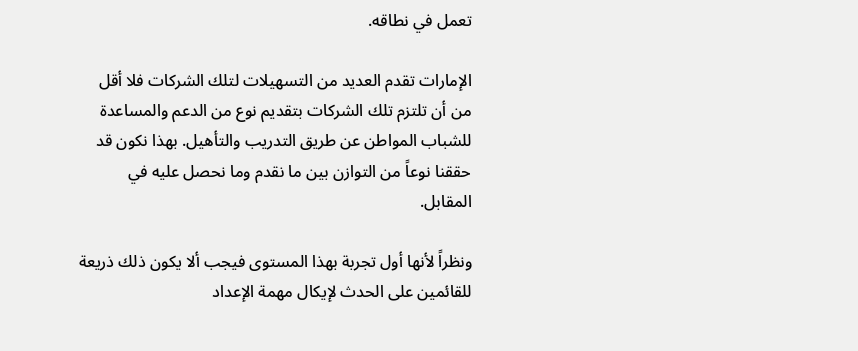تعمل في نطاقه.

الإمارات تقدم العديد من التسهيلات لتلك الشركات فلا أقل من أن تلتزم تلك الشركات بتقديم نوع من الدعم والمساعدة للشباب المواطن عن طريق التدريب والتأهيل. بهذا نكون قد حققنا نوعاً من التوازن بين ما نقدم وما نحصل عليه في المقابل.

ونظراً لأنها أول تجربة بهذا المستوى فيجب ألا يكون ذلك ذريعة للقائمين على الحدث لإيكال مهمة الإعداد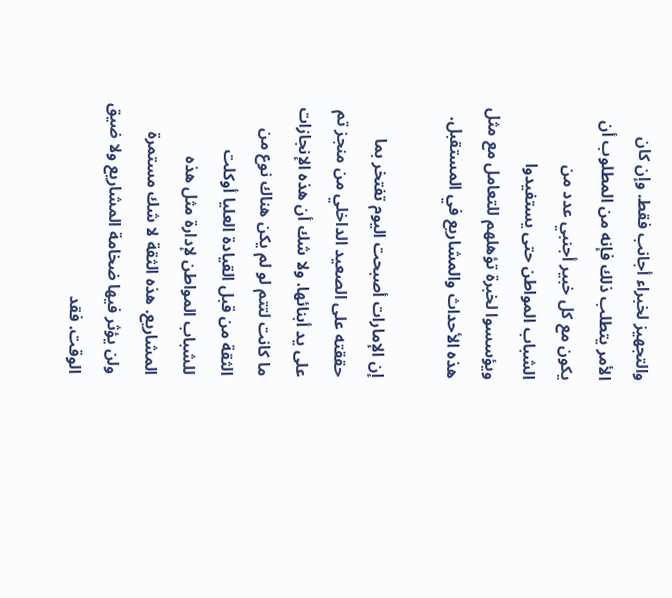والتجهيز لخبراء أجانب فقط. وإن كان الأمر يتطلب ذلك فإنه من المطلوب أن يكون مع كل خبير أجنبي عدد من الشباب المواطن حتى يستفيدوا ويؤسسوا لخبرة تؤهلهم للتعامل مع مثل هذه الأحداث والمشاريع في المستقبل.

إن الإمارات أصبحت اليوم تفتخر بما حققته على الصعيد الداخلي من منجز تم على يد أبنائها. ولا شك أن هذه الإنجازات ما كانت لتتم لو لم يكن هناك نوع من الثقة من قبل القيادة العليا أوكلت للشباب المواطن لإدارة مثل هذه المشاريع. هذه الثقة لا شك مستمرة ولن يؤثر فيها ضخامة المشاريع ولا ضيق الوقت. فقد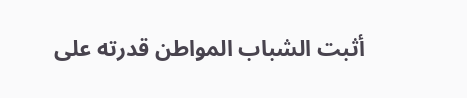أثبت الشباب المواطن قدرته على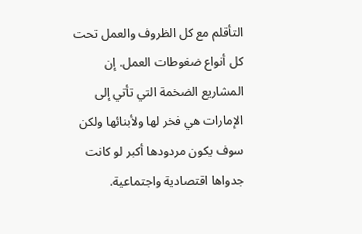التأقلم مع كل الظروف والعمل تحت كل أنواع ضغوطات العمل. إن المشاريع الضخمة التي تأتي إلى الإمارات هي فخر لها ولأبنائها ولكن سوف يكون مردودها أكبر لو كانت جدواها اقتصادية واجتماعية.